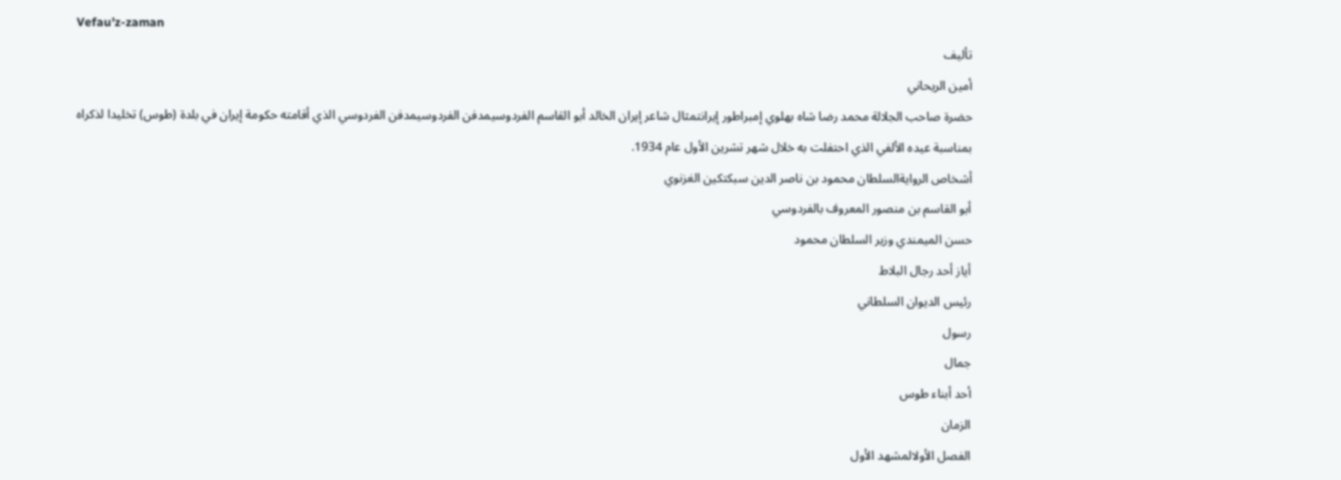Vefau'z-zaman
تأليف
أمين الريحاني
حضرة صاحب الجلالة محمد رضا شاه بهلوي إمبراطور إيرانتمثال شاعر إيران الخالد أبو القاسم الفردوسيمدفن الفردوسيمدفن الفردوسي الذي أقامته حكومة إيران في بلدة (طوس) تخليدا لذكراه بمناسبة عيده الألفي الذي احتفلت به خلال شهر تشرين الأول عام 1934.
أشخاص الروايةالسلطان محمود بن ناصر الدين سبكتكين الغزنوي
أبو القاسم بن منصور المعروف بالفردوسي
حسن الميمندي وزير السلطان محمود
أياز أحد رجال البلاط
رئيس الديوان السلطاني
رسول
جمال
أحد أبناء طوس
الزمان
الفصل الأولالمشهد الأول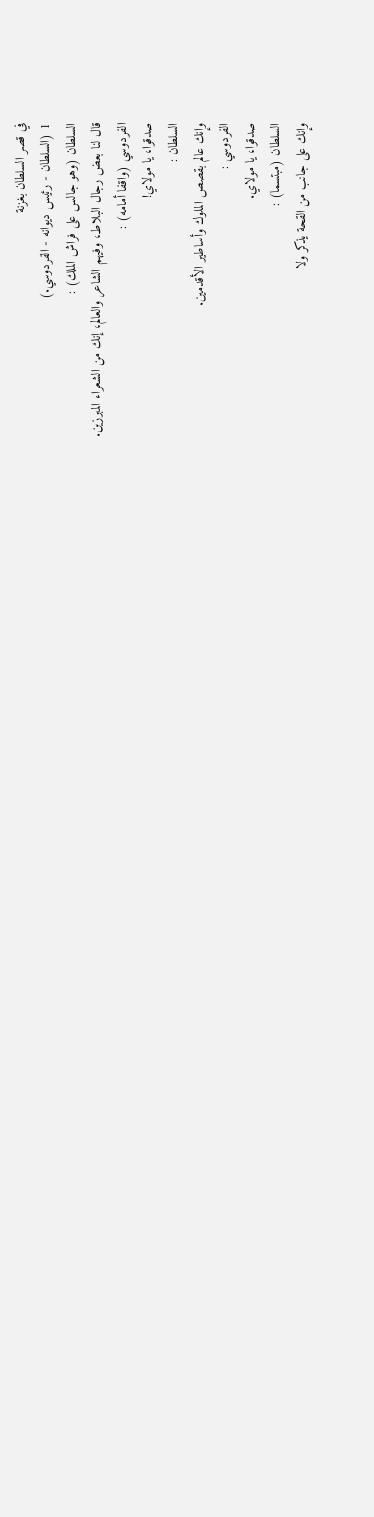في قصر السلطان بغزنة
1 (السلطان - رئيس ديوانه - الفردوسي.)
السلطان (وهو جالس على فراش الملك) :
قال لنا بعض رجال البلاط، وفيهم الشاعر والعالم، إنك من الشعراء المبرزين.
الفردوسي (واقفا أمامه) :
صدقوا، يا مولاي!
السلطان :
وإنك عالم بقصص الملوك وأساطير الأقدمين.
الفردوسي :
صدقوا، يا مولاي.
السلطان (مبتسما) :
وإنك على جانب من القحة يذكر ولا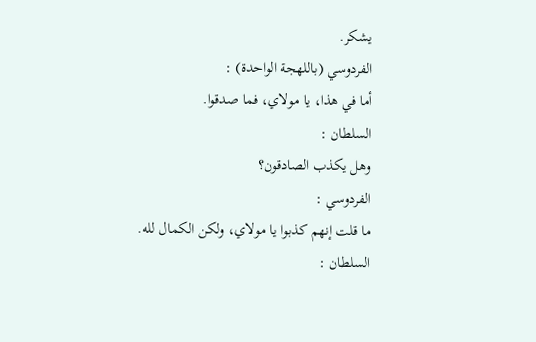يشكر.
الفردوسي (باللهجة الواحدة) :
أما في هذا، يا مولاي، فما صدقوا.
السلطان :
وهل يكذب الصادقون؟
الفردوسي :
ما قلت إنهم كذبوا يا مولاي، ولكن الكمال لله.
السلطان :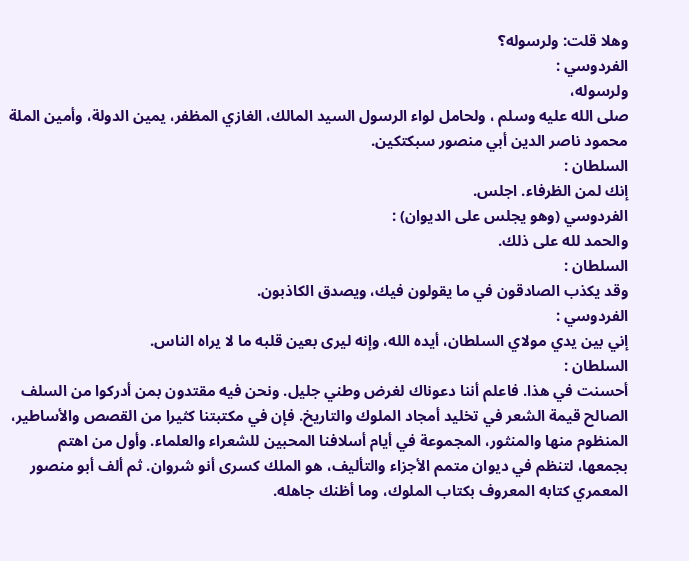وهلا قلت: ولرسوله؟
الفردوسي :
ولرسوله،
صلى الله عليه وسلم ، ولحامل لواء الرسول السيد المالك، الغازي المظفر، يمين الدولة، وأمين الملة محمود ناصر الدين أبي منصور سبكتكين.
السلطان :
إنك لمن الظرفاء. اجلس.
الفردوسي (وهو يجلس على الديوان) :
والحمد لله على ذلك.
السلطان :
وقد يكذب الصادقون في ما يقولون فيك، ويصدق الكاذبون.
الفردوسي :
إني بين يدي مولاي السلطان، أيده الله، وإنه ليرى بعين قلبه ما لا يراه الناس.
السلطان :
أحسنت في هذا. فاعلم أننا دعوناك لغرض وطني جليل. ونحن فيه مقتدون بمن أدركوا من السلف الصالح قيمة الشعر في تخليد أمجاد الملوك والتاريخ. فإن في مكتبتنا كثيرا من القصص والأساطير، المنظوم منها والمنثور، المجموعة في أيام أسلافنا المحبين للشعراء والعلماء. وأول من اهتم بجمعها، لتنظم في ديوان متمم الأجزاء والتأليف، هو الملك كسرى أنو شروان. ثم ألف أبو منصور المعمري كتابه المعروف بكتاب الملوك، وما أظنك جاهله.